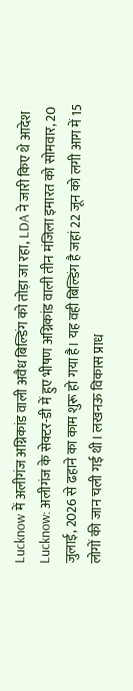Lucknow में अलीगंज अग्निकांड वाली अवैध बिल्डिंग को तोड़ा जा रहा, LDA ने जारी किए थे आदेश
Lucknow: अलीगंज के सेक्टर-डी में हुए भीषण अग्निकांड वाली तीन मंजिला इमारत को सोमवार, 20 जुलाई, 2026 से ढहाने का काम शुरू हो गया है। यह वही बिल्डिंग है जहां 22 जून को लगी आग में 15 लोगों की जान चली गई थी। लखनऊ विकास प्राध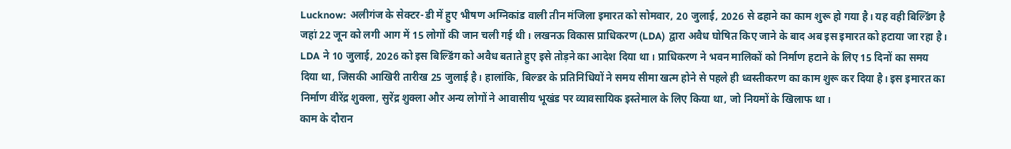Lucknow: अलीगंज के सेक्टर-डी में हुए भीषण अग्निकांड वाली तीन मंजिला इमारत को सोमवार, 20 जुलाई, 2026 से ढहाने का काम शुरू हो गया है। यह वही बिल्डिंग है जहां 22 जून को लगी आग में 15 लोगों की जान चली गई थी। लखनऊ विकास प्राधिकरण (LDA) द्वारा अवैध घोषित किए जाने के बाद अब इस इमारत को हटाया जा रहा है।
LDA ने 10 जुलाई, 2026 को इस बिल्डिंग को अवैध बताते हुए इसे तोड़ने का आदेश दिया था। प्राधिकरण ने भवन मालिकों को निर्माण हटाने के लिए 15 दिनों का समय दिया था, जिसकी आखिरी तारीख 25 जुलाई है। हालांकि, बिल्डर के प्रतिनिधियों ने समय सीमा खत्म होने से पहले ही ध्वस्तीकरण का काम शुरू कर दिया है। इस इमारत का निर्माण वीरेंद्र शुक्ला, सुरेंद्र शुक्ला और अन्य लोगों ने आवासीय भूखंड पर व्यावसायिक इस्तेमाल के लिए किया था, जो नियमों के खिलाफ था।
काम के दौरान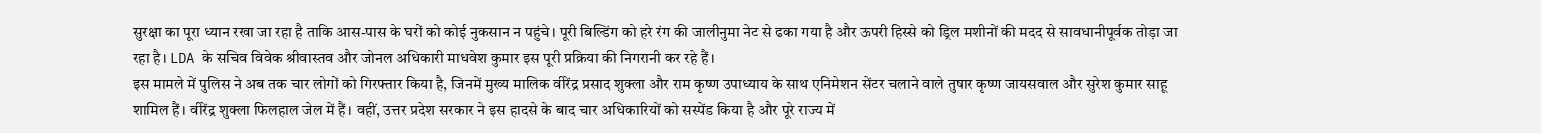सुरक्षा का पूरा ध्यान रखा जा रहा है ताकि आस-पास के घरों को कोई नुकसान न पहुंचे। पूरी बिल्डिंग को हरे रंग की जालीनुमा नेट से ढका गया है और ऊपरी हिस्से को ड्रिल मशीनों की मदद से सावधानीपूर्वक तोड़ा जा रहा है। LDA के सचिव विवेक श्रीवास्तव और जोनल अधिकारी माधवेश कुमार इस पूरी प्रक्रिया की निगरानी कर रहे हैं।
इस मामले में पुलिस ने अब तक चार लोगों को गिरफ्तार किया है, जिनमें मुख्य मालिक वीरेंद्र प्रसाद शुक्ला और राम कृष्ण उपाध्याय के साथ एनिमेशन सेंटर चलाने वाले तुषार कृष्ण जायसवाल और सुरेश कुमार साहू शामिल हैं। वीरेंद्र शुक्ला फिलहाल जेल में हैं। वहीं, उत्तर प्रदेश सरकार ने इस हादसे के बाद चार अधिकारियों को सस्पेंड किया है और पूरे राज्य में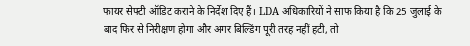फायर सेफ्टी ऑडिट कराने के निर्देश दिए हैं। LDA अधिकारियों ने साफ किया है कि 25 जुलाई के बाद फिर से निरीक्षण होगा और अगर बिल्डिंग पूरी तरह नहीं हटी, तो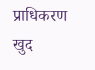प्राधिकरण खुद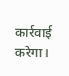कार्रवाई करेगा।